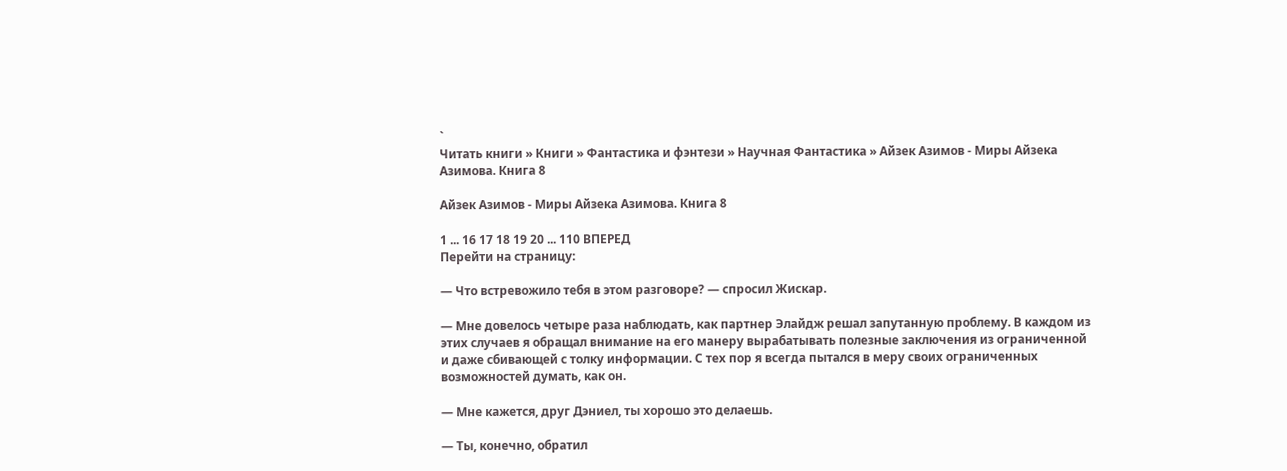`
Читать книги » Книги » Фантастика и фэнтези » Научная Фантастика » Айзек Азимов - Миры Айзека Азимова. Книга 8

Айзек Азимов - Миры Айзека Азимова. Книга 8

1 ... 16 17 18 19 20 ... 110 ВПЕРЕД
Перейти на страницу:

— Что встревожило тебя в этом разговоре? — спросил Жискар.

— Мне довелось четыре раза наблюдать, как партнер Элайдж решал запутанную проблему. В каждом из этих случаев я обращал внимание на его манеру вырабатывать полезные заключения из ограниченной и даже сбивающей с толку информации. С тех пор я всегда пытался в меру своих ограниченных возможностей думать, как он.

— Мне кажется, друг Дэниел, ты хорошо это делаешь.

— Ты, конечно, обратил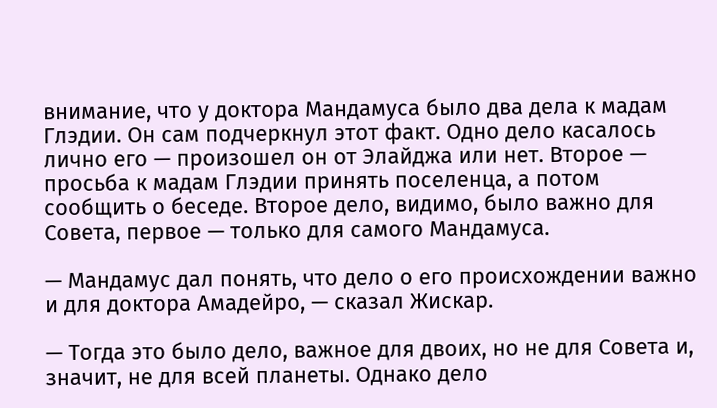внимание, что у доктора Мандамуса было два дела к мадам Глэдии. Он сам подчеркнул этот факт. Одно дело касалось лично его — произошел он от Элайджа или нет. Второе — просьба к мадам Глэдии принять поселенца, а потом сообщить о беседе. Второе дело, видимо, было важно для Совета, первое — только для самого Мандамуса.

— Мандамус дал понять, что дело о его происхождении важно и для доктора Амадейро, — сказал Жискар.

— Тогда это было дело, важное для двоих, но не для Совета и, значит, не для всей планеты. Однако дело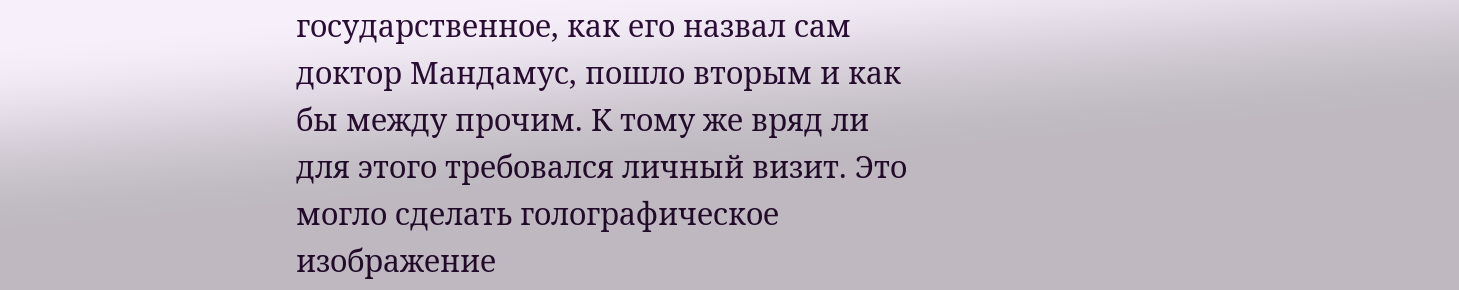государственное, как его назвал сам доктор Мандамус, пошло вторым и как бы между прочим. К тому же вряд ли для этого требовался личный визит. Это могло сделать голографическое изображение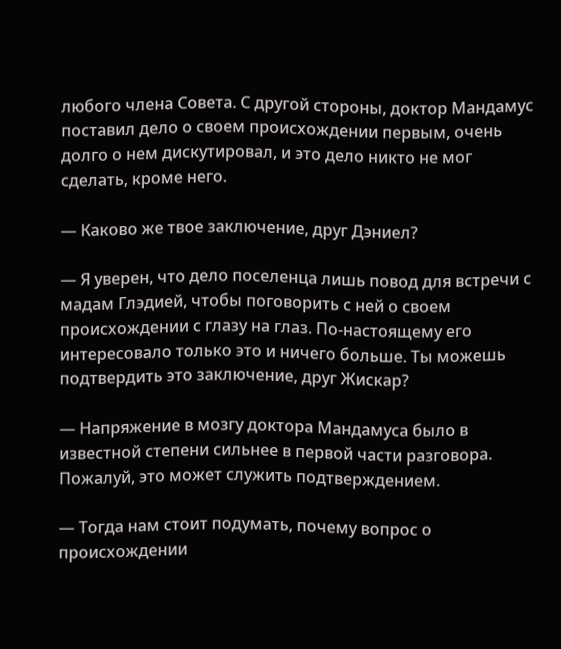любого члена Совета. С другой стороны, доктор Мандамус поставил дело о своем происхождении первым, очень долго о нем дискутировал, и это дело никто не мог сделать, кроме него.

— Каково же твое заключение, друг Дэниел?

— Я уверен, что дело поселенца лишь повод для встречи с мадам Глэдией, чтобы поговорить с ней о своем происхождении с глазу на глаз. По-настоящему его интересовало только это и ничего больше. Ты можешь подтвердить это заключение, друг Жискар?

— Напряжение в мозгу доктора Мандамуса было в известной степени сильнее в первой части разговора. Пожалуй, это может служить подтверждением.

— Тогда нам стоит подумать, почему вопрос о происхождении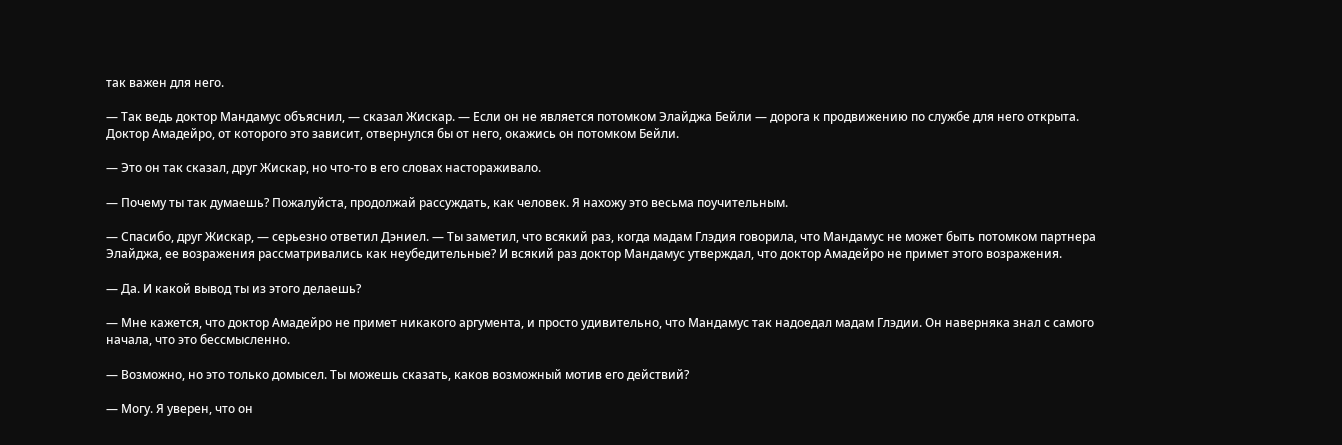так важен для него.

— Так ведь доктор Мандамус объяснил, — сказал Жискар. — Если он не является потомком Элайджа Бейли — дорога к продвижению по службе для него открыта. Доктор Амадейро, от которого это зависит, отвернулся бы от него, окажись он потомком Бейли.

— Это он так сказал, друг Жискар, но что-то в его словах настораживало.

— Почему ты так думаешь? Пожалуйста, продолжай рассуждать, как человек. Я нахожу это весьма поучительным.

— Спасибо, друг Жискар, — серьезно ответил Дэниел. — Ты заметил, что всякий раз, когда мадам Глэдия говорила, что Мандамус не может быть потомком партнера Элайджа, ее возражения рассматривались как неубедительные? И всякий раз доктор Мандамус утверждал, что доктор Амадейро не примет этого возражения.

— Да. И какой вывод ты из этого делаешь?

— Мне кажется, что доктор Амадейро не примет никакого аргумента, и просто удивительно, что Мандамус так надоедал мадам Глэдии. Он наверняка знал с самого начала, что это бессмысленно.

— Возможно, но это только домысел. Ты можешь сказать, каков возможный мотив его действий?

— Могу. Я уверен, что он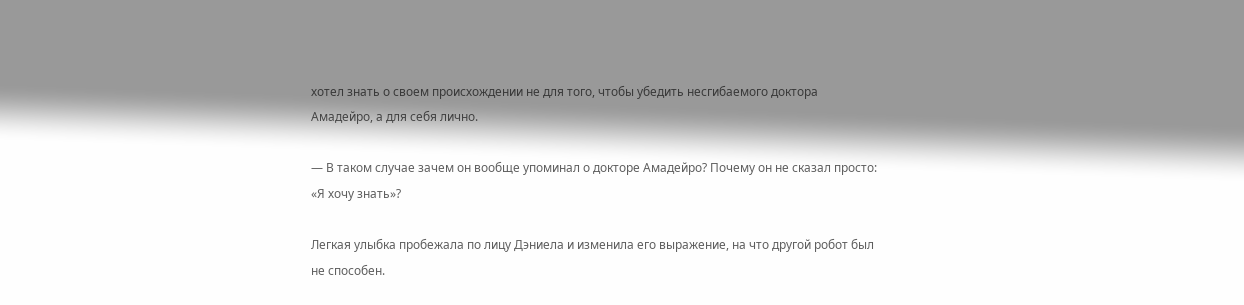хотел знать о своем происхождении не для того, чтобы убедить несгибаемого доктора Амадейро, а для себя лично.

— В таком случае зачем он вообще упоминал о докторе Амадейро? Почему он не сказал просто: «Я хочу знать»?

Легкая улыбка пробежала по лицу Дэниела и изменила его выражение, на что другой робот был не способен.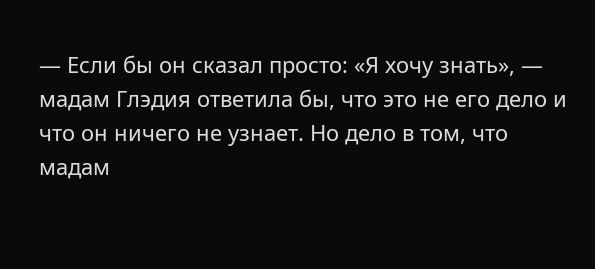— Если бы он сказал просто: «Я хочу знать», — мадам Глэдия ответила бы, что это не его дело и что он ничего не узнает. Но дело в том, что мадам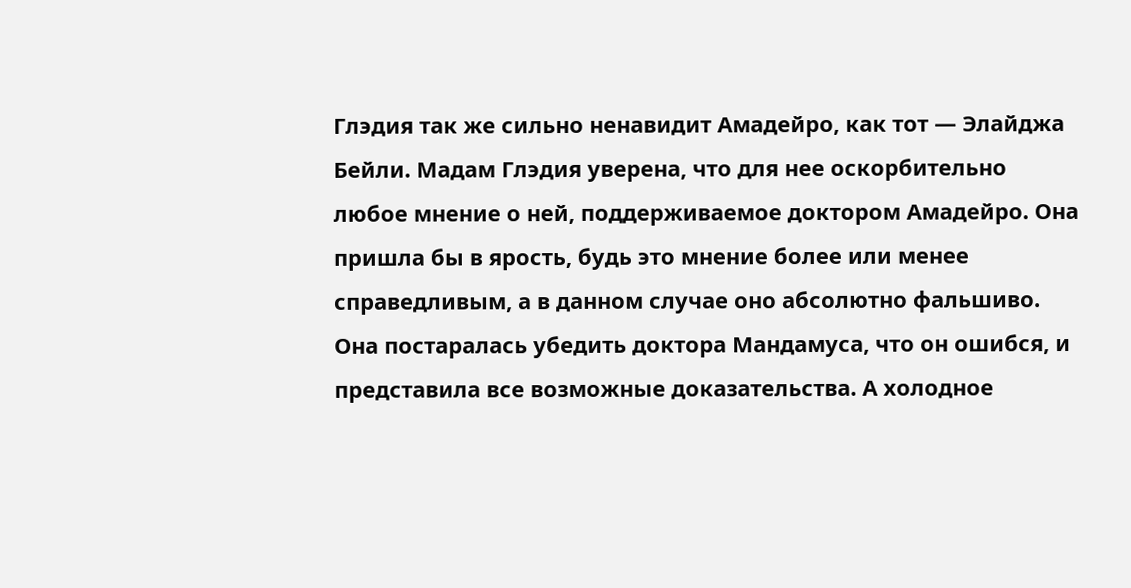Глэдия так же сильно ненавидит Амадейро, как тот — Элайджа Бейли. Мадам Глэдия уверена, что для нее оскорбительно любое мнение о ней, поддерживаемое доктором Амадейро. Она пришла бы в ярость, будь это мнение более или менее справедливым, а в данном случае оно абсолютно фальшиво. Она постаралась убедить доктора Мандамуса, что он ошибся, и представила все возможные доказательства. А холодное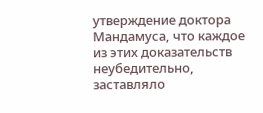утверждение доктора Мандамуса, что каждое из этих доказательств неубедительно, заставляло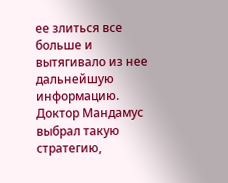ее злиться все больше и вытягивало из нее дальнейшую информацию. Доктор Мандамус выбрал такую стратегию,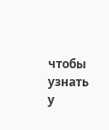чтобы узнать у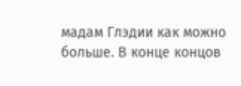мадам Глэдии как можно больше. В конце концов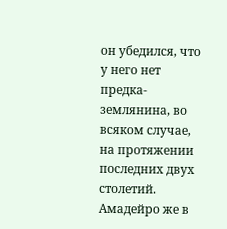он убедился, что у него нет предка-землянина, во всяком случае, на протяжении последних двух столетий. Амадейро же в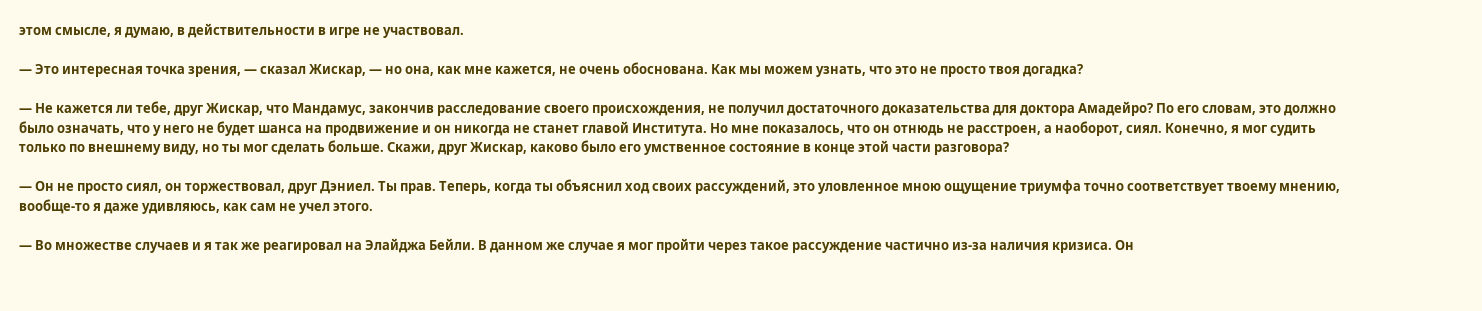этом смысле, я думаю, в действительности в игре не участвовал.

— Это интересная точка зрения, — сказал Жискар, — но она, как мне кажется, не очень обоснована. Как мы можем узнать, что это не просто твоя догадка?

— Не кажется ли тебе, друг Жискар, что Мандамус, закончив расследование своего происхождения, не получил достаточного доказательства для доктора Амадейро? По его словам, это должно было означать, что у него не будет шанса на продвижение и он никогда не станет главой Института. Но мне показалось, что он отнюдь не расстроен, а наоборот, сиял. Конечно, я мог судить только по внешнему виду, но ты мог сделать больше. Скажи, друг Жискар, каково было его умственное состояние в конце этой части разговора?

— Он не просто сиял, он торжествовал, друг Дэниел. Ты прав. Теперь, когда ты объяснил ход своих рассуждений, это уловленное мною ощущение триумфа точно соответствует твоему мнению, вообще-то я даже удивляюсь, как сам не учел этого.

— Во множестве случаев и я так же реагировал на Элайджа Бейли. В данном же случае я мог пройти через такое рассуждение частично из-за наличия кризиса. Он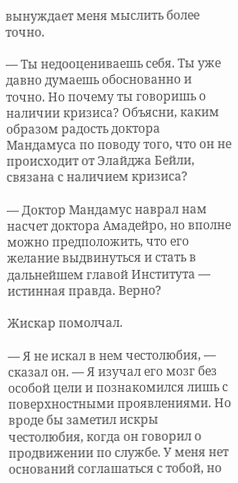вынуждает меня мыслить более точно.

— Ты недооцениваешь себя. Ты уже давно думаешь обоснованно и точно. Но почему ты говоришь о наличии кризиса? Объясни, каким образом радость доктора Мандамуса по поводу того, что он не происходит от Элайджа Бейли, связана с наличием кризиса?

— Доктор Мандамус наврал нам насчет доктора Амадейро, но вполне можно предположить, что его желание выдвинуться и стать в дальнейшем главой Института — истинная правда. Верно?

Жискар помолчал.

— Я не искал в нем честолюбия, — сказал он. — Я изучал его мозг без особой цели и познакомился лишь с поверхностными проявлениями. Но вроде бы заметил искры честолюбия, когда он говорил о продвижении по службе. У меня нет оснований соглашаться с тобой, но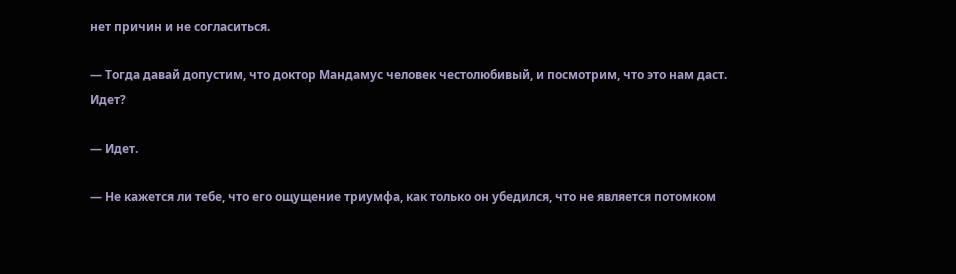нет причин и не согласиться.

— Тогда давай допустим, что доктор Мандамус человек честолюбивый, и посмотрим, что это нам даст. Идет?

— Идет.

— Не кажется ли тебе, что его ощущение триумфа, как только он убедился, что не является потомком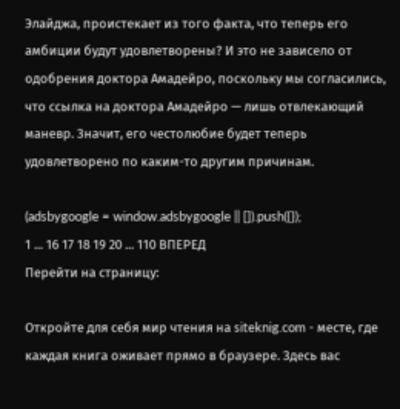Элайджа, проистекает из того факта, что теперь его амбиции будут удовлетворены? И это не зависело от одобрения доктора Амадейро, поскольку мы согласились, что ссылка на доктора Амадейро — лишь отвлекающий маневр. Значит, его честолюбие будет теперь удовлетворено по каким-то другим причинам.

(adsbygoogle = window.adsbygoogle || []).push({});
1 ... 16 17 18 19 20 ... 110 ВПЕРЕД
Перейти на страницу:

Откройте для себя мир чтения на siteknig.com - месте, где каждая книга оживает прямо в браузере. Здесь вас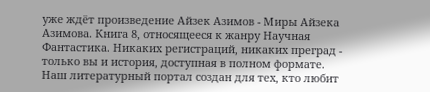уже ждёт произведение Айзек Азимов - Миры Айзека Азимова. Книга 8, относящееся к жанру Научная Фантастика. Никаких регистраций, никаких преград - только вы и история, доступная в полном формате. Наш литературный портал создан для тех, кто любит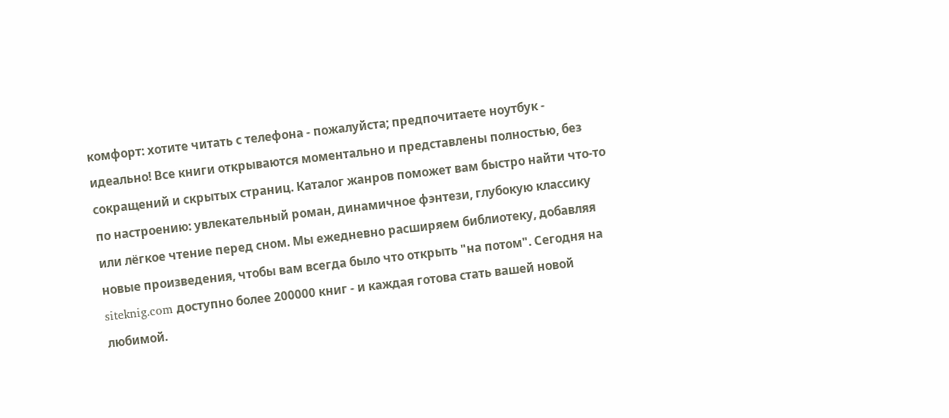комфорт: хотите читать с телефона - пожалуйста; предпочитаете ноутбук - идеально! Все книги открываются моментально и представлены полностью, без сокращений и скрытых страниц. Каталог жанров поможет вам быстро найти что-то по настроению: увлекательный роман, динамичное фэнтези, глубокую классику или лёгкое чтение перед сном. Мы ежедневно расширяем библиотеку, добавляя новые произведения, чтобы вам всегда было что открыть "на потом". Сегодня на siteknig.com доступно более 200000 книг - и каждая готова стать вашей новой любимой.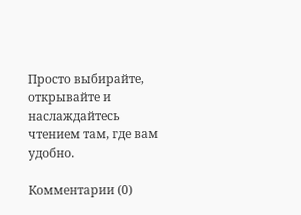Просто выбирайте, открывайте и наслаждайтесь чтением там, где вам удобно.

Комментарии (0)